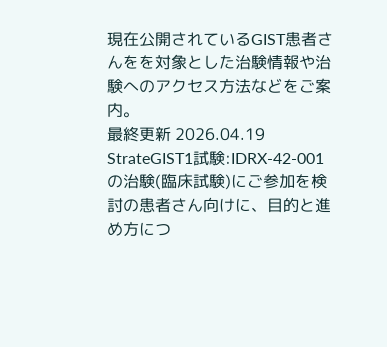現在公開されているGIST患者さんをを対象とした治験情報や治験へのアクセス方法などをご案内。
最終更新 2026.04.19
StrateGIST1試験:IDRX-42-001 の治験(臨床試験)にご参加を検討の患者さん向けに、目的と進め方につ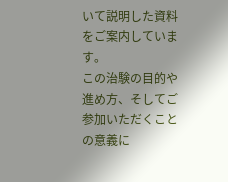いて説明した資料をご案内しています。
この治験の目的や進め方、そしてご参加いただくことの意義に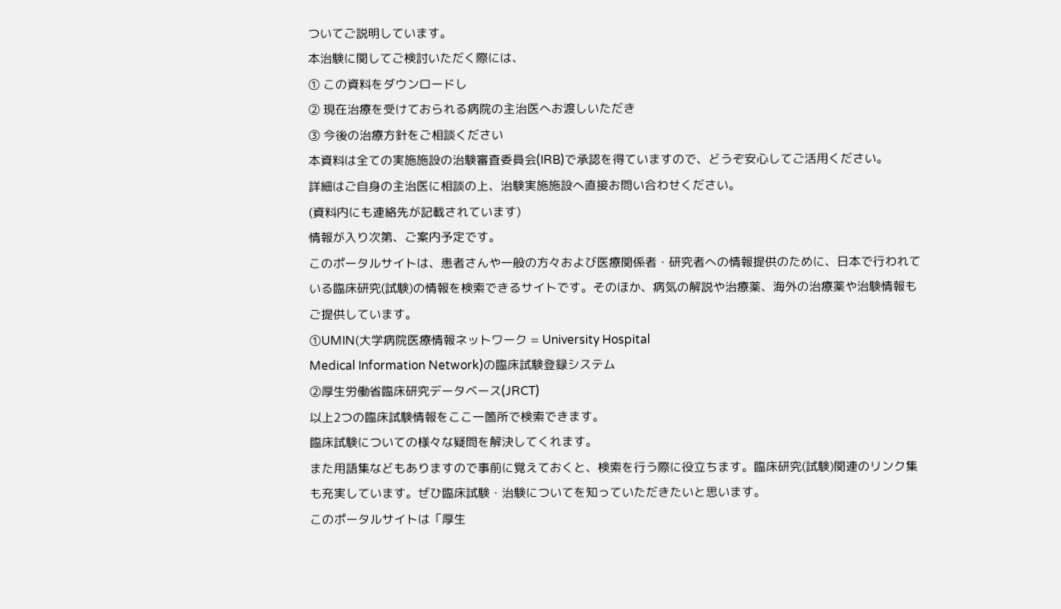ついてご説明しています。
本治験に関してご検討いただく際には、
① この資料をダウンロードし
② 現在治療を受けておられる病院の主治医へお渡しいただき
③ 今後の治療方針をご相談ください
本資料は全ての実施施設の治験審査委員会(IRB)で承認を得ていますので、どうぞ安心してご活用ください。
詳細はご自身の主治医に相談の上、治験実施施設へ直接お問い合わせください。
(資料内にも連絡先が記載されています)
情報が入り次第、ご案内予定です。
このポータルサイトは、患者さんや一般の方々および医療関係者・研究者への情報提供のために、日本で行われている臨床研究(試験)の情報を検索できるサイトです。そのほか、病気の解説や治療薬、海外の治療薬や治験情報もご提供しています。
①UMIN(大学病院医療情報ネットワーク = University Hospital
Medical Information Network)の臨床試験登録システム
②厚生労働省臨床研究データベース(JRCT)
以上2つの臨床試験情報をここ一箇所で検索できます。
臨床試験についての様々な疑問を解決してくれます。
また用語集などもありますので事前に覚えておくと、検索を行う際に役立ちます。臨床研究(試験)関連のリンク集も充実しています。ぜひ臨床試験・治験についてを知っていただきたいと思います。
このポータルサイトは「厚生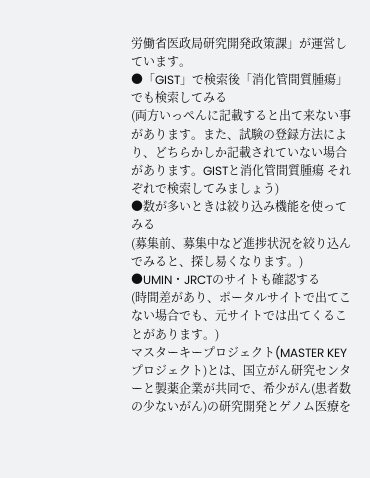労働省医政局研究開発政策課」が運営しています。
●「GIST」で検索後「消化管間質腫瘍」でも検索してみる
(両方いっぺんに記載すると出て来ない事があります。また、試験の登録方法により、どちらかしか記載されていない場合があります。GISTと消化管間質腫瘍 それぞれで検索してみましょう)
●数が多いときは絞り込み機能を使ってみる
(募集前、募集中など進捗状況を絞り込んでみると、探し易くなります。)
●UMIN・JRCTのサイトも確認する
(時間差があり、ポータルサイトで出てこない場合でも、元サイトでは出てくることがあります。)
マスターキープロジェクト(MASTER KEYプロジェクト)とは、国立がん研究センターと製薬企業が共同で、希少がん(患者数の少ないがん)の研究開発とゲノム医療を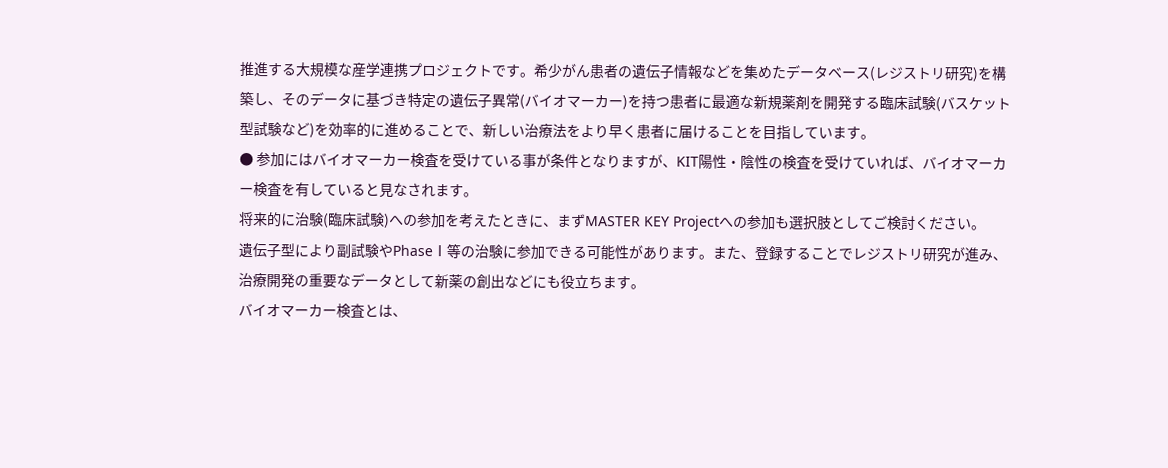推進する大規模な産学連携プロジェクトです。希少がん患者の遺伝子情報などを集めたデータベース(レジストリ研究)を構築し、そのデータに基づき特定の遺伝子異常(バイオマーカー)を持つ患者に最適な新規薬剤を開発する臨床試験(バスケット型試験など)を効率的に進めることで、新しい治療法をより早く患者に届けることを目指しています。
● 参加にはバイオマーカー検査を受けている事が条件となりますが、KIT陽性・陰性の検査を受けていれば、バイオマーカー検査を有していると見なされます。
将来的に治験(臨床試験)への参加を考えたときに、まずMASTER KEY Projectへの参加も選択肢としてご検討ください。
遺伝子型により副試験やPhaseⅠ等の治験に参加できる可能性があります。また、登録することでレジストリ研究が進み、治療開発の重要なデータとして新薬の創出などにも役立ちます。
バイオマーカー検査とは、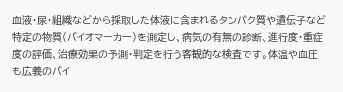血液・尿・組織などから採取した体液に含まれるタンパク質や遺伝子など特定の物質(バイオマーカー)を測定し、病気の有無の診断、進行度・重症度の評価、治療効果の予測・判定を行う客観的な検査です。体温や血圧も広義のバイ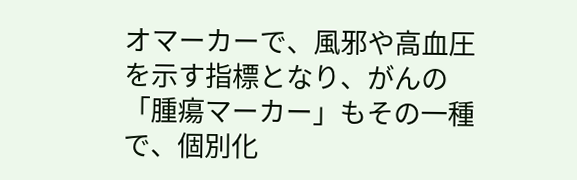オマーカーで、風邪や高血圧を示す指標となり、がんの「腫瘍マーカー」もその一種で、個別化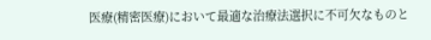医療(精密医療)において最適な治療法選択に不可欠なものと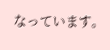なっています。